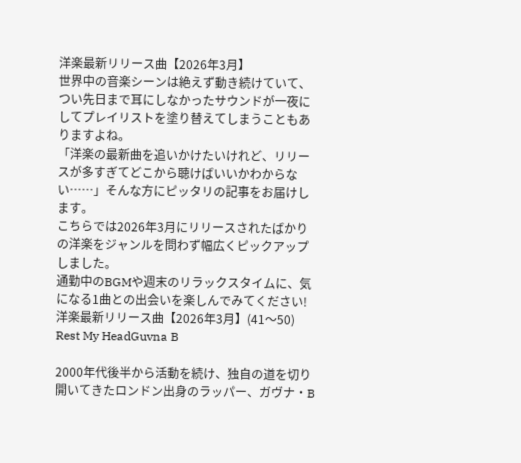洋楽最新リリース曲【2026年3月】
世界中の音楽シーンは絶えず動き続けていて、つい先日まで耳にしなかったサウンドが一夜にしてプレイリストを塗り替えてしまうこともありますよね。
「洋楽の最新曲を追いかけたいけれど、リリースが多すぎてどこから聴けばいいかわからない……」そんな方にピッタリの記事をお届けします。
こちらでは2026年3月にリリースされたばかりの洋楽をジャンルを問わず幅広くピックアップしました。
通勤中のBGMや週末のリラックスタイムに、気になる1曲との出会いを楽しんでみてください!
洋楽最新リリース曲【2026年3月】(41〜50)
Rest My HeadGuvna B

2000年代後半から活動を続け、独自の道を切り開いてきたロンドン出身のラッパー、ガヴナ・B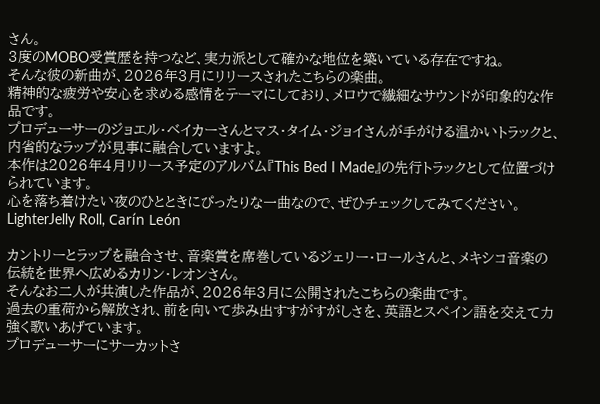さん。
3度のMOBO受賞歴を持つなど、実力派として確かな地位を築いている存在ですね。
そんな彼の新曲が、2026年3月にリリースされたこちらの楽曲。
精神的な疲労や安心を求める感情をテーマにしており、メロウで繊細なサウンドが印象的な作品です。
プロデューサーのジョエル・ベイカーさんとマス・タイム・ジョイさんが手がける温かいトラックと、内省的なラップが見事に融合していますよ。
本作は2026年4月リリース予定のアルバム『This Bed I Made』の先行トラックとして位置づけられています。
心を落ち着けたい夜のひとときにぴったりな一曲なので、ぜひチェックしてみてください。
LighterJelly Roll, Carín León

カントリーとラップを融合させ、音楽賞を席巻しているジェリー・ロールさんと、メキシコ音楽の伝統を世界へ広めるカリン・レオンさん。
そんなお二人が共演した作品が、2026年3月に公開されたこちらの楽曲です。
過去の重荷から解放され、前を向いて歩み出すすがすがしさを、英語とスペイン語を交えて力強く歌いあげています。
プロデューサーにサーカットさ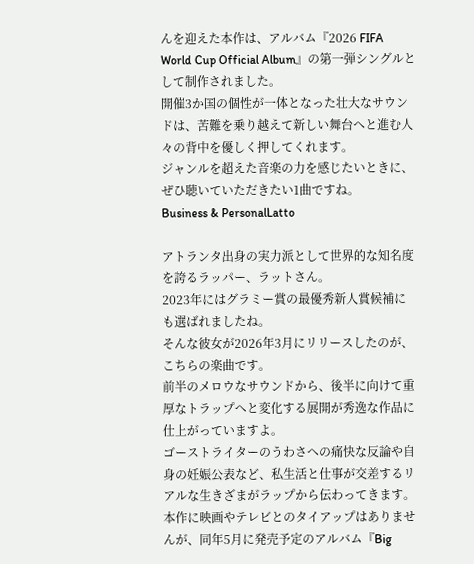んを迎えた本作は、アルバム『2026 FIFA World Cup Official Album』の第一弾シングルとして制作されました。
開催3か国の個性が一体となった壮大なサウンドは、苦難を乗り越えて新しい舞台へと進む人々の背中を優しく押してくれます。
ジャンルを超えた音楽の力を感じたいときに、ぜひ聴いていただきたい1曲ですね。
Business & PersonalLatto

アトランタ出身の実力派として世界的な知名度を誇るラッパー、ラットさん。
2023年にはグラミー賞の最優秀新人賞候補にも選ばれましたね。
そんな彼女が2026年3月にリリースしたのが、こちらの楽曲です。
前半のメロウなサウンドから、後半に向けて重厚なトラップへと変化する展開が秀逸な作品に仕上がっていますよ。
ゴーストライターのうわさへの痛快な反論や自身の妊娠公表など、私生活と仕事が交差するリアルな生きざまがラップから伝わってきます。
本作に映画やテレビとのタイアップはありませんが、同年5月に発売予定のアルバム『Big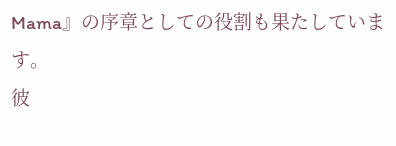Mama』の序章としての役割も果たしています。
彼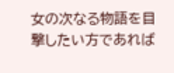女の次なる物語を目撃したい方であれば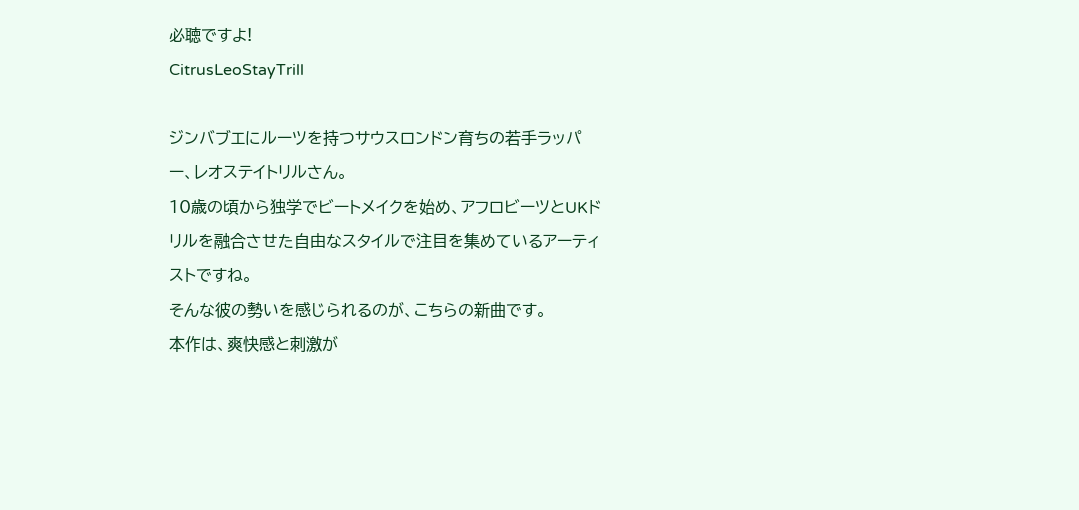必聴ですよ!
CitrusLeoStayTrill

ジンバブエにルーツを持つサウスロンドン育ちの若手ラッパー、レオステイトリルさん。
10歳の頃から独学でビートメイクを始め、アフロビーツとUKドリルを融合させた自由なスタイルで注目を集めているアーティストですね。
そんな彼の勢いを感じられるのが、こちらの新曲です。
本作は、爽快感と刺激が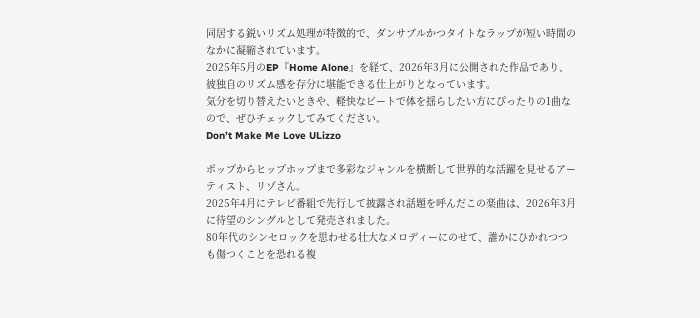同居する鋭いリズム処理が特徴的で、ダンサブルかつタイトなラップが短い時間のなかに凝縮されています。
2025年5月のEP『Home Alone』を経て、2026年3月に公開された作品であり、彼独自のリズム感を存分に堪能できる仕上がりとなっています。
気分を切り替えたいときや、軽快なビートで体を揺らしたい方にぴったりの1曲なので、ぜひチェックしてみてください。
Don’t Make Me Love ULizzo

ポップからヒップホップまで多彩なジャンルを横断して世界的な活躍を見せるアーティスト、リゾさん。
2025年4月にテレビ番組で先行して披露され話題を呼んだこの楽曲は、2026年3月に待望のシングルとして発売されました。
80年代のシンセロックを思わせる壮大なメロディーにのせて、誰かにひかれつつも傷つくことを恐れる複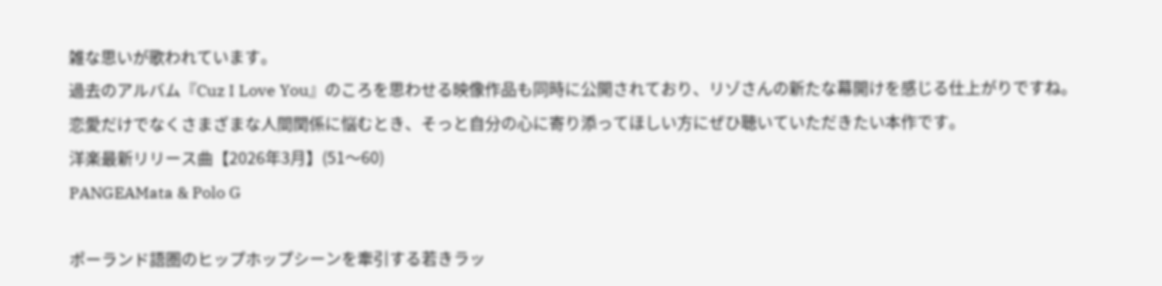雑な思いが歌われています。
過去のアルバム『Cuz I Love You』のころを思わせる映像作品も同時に公開されており、リゾさんの新たな幕開けを感じる仕上がりですね。
恋愛だけでなくさまざまな人間関係に悩むとき、そっと自分の心に寄り添ってほしい方にぜひ聴いていただきたい本作です。
洋楽最新リリース曲【2026年3月】(51〜60)
PANGEAMata & Polo G

ポーランド語圏のヒップホップシーンを牽引する若きラッ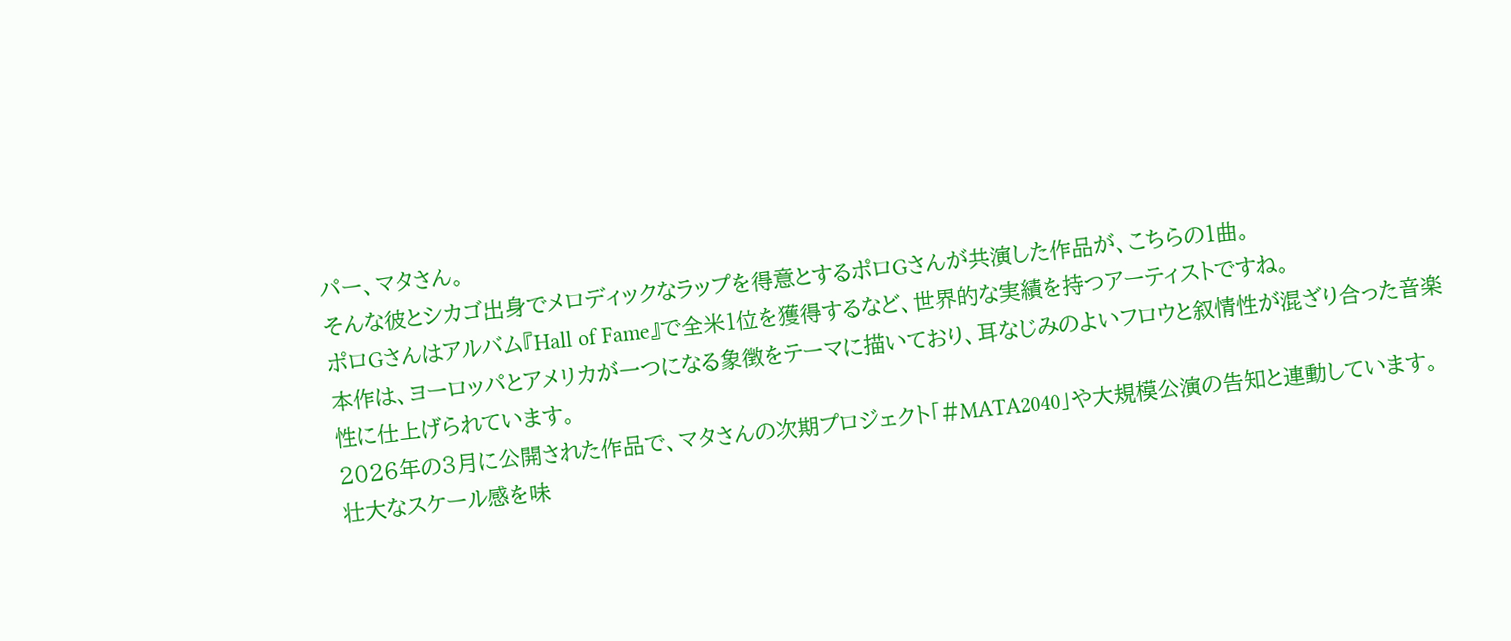パー、マタさん。
そんな彼とシカゴ出身でメロディックなラップを得意とするポロGさんが共演した作品が、こちらの1曲。
ポロGさんはアルバム『Hall of Fame』で全米1位を獲得するなど、世界的な実績を持つアーティストですね。
本作は、ヨーロッパとアメリカが一つになる象徴をテーマに描いており、耳なじみのよいフロウと叙情性が混ざり合った音楽性に仕上げられています。
2026年の3月に公開された作品で、マタさんの次期プロジェクト「#MATA2040」や大規模公演の告知と連動しています。
壮大なスケール感を味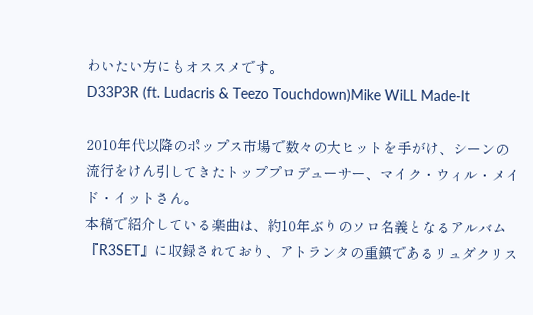わいたい方にもオススメです。
D33P3R (ft. Ludacris & Teezo Touchdown)Mike WiLL Made-It

2010年代以降のポップス市場で数々の大ヒットを手がけ、シーンの流行をけん引してきたトッププロデューサー、マイク・ウィル・メイド・イットさん。
本稿で紹介している楽曲は、約10年ぶりのソロ名義となるアルバム『R3SET』に収録されており、アトランタの重鎮であるリュダクリス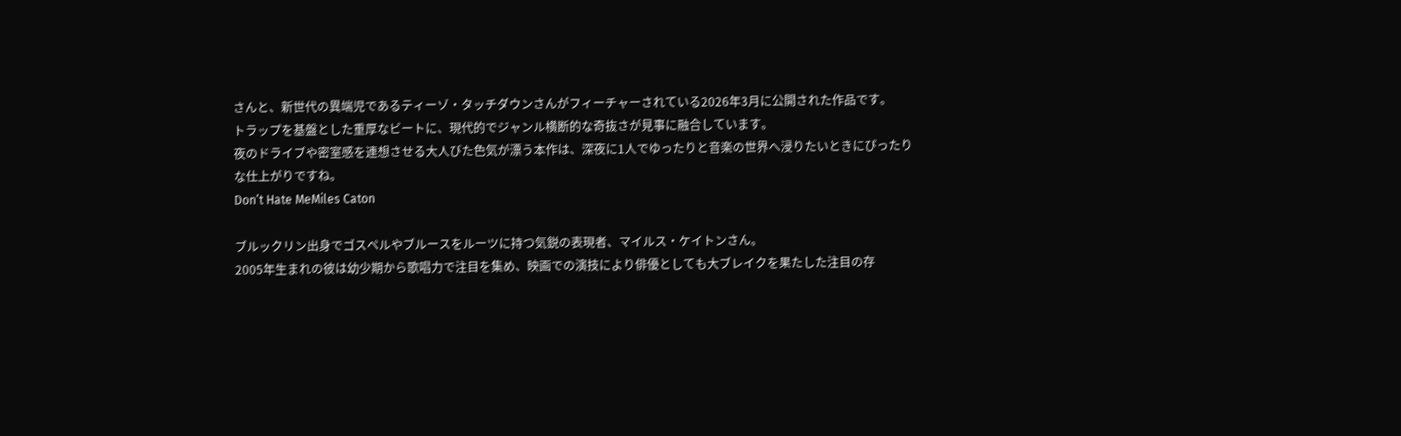さんと、新世代の異端児であるティーゾ・タッチダウンさんがフィーチャーされている2026年3月に公開された作品です。
トラップを基盤とした重厚なビートに、現代的でジャンル横断的な奇抜さが見事に融合しています。
夜のドライブや密室感を連想させる大人びた色気が漂う本作は、深夜に1人でゆったりと音楽の世界へ浸りたいときにぴったりな仕上がりですね。
Don’t Hate MeMiles Caton

ブルックリン出身でゴスペルやブルースをルーツに持つ気鋭の表現者、マイルス・ケイトンさん。
2005年生まれの彼は幼少期から歌唱力で注目を集め、映画での演技により俳優としても大ブレイクを果たした注目の存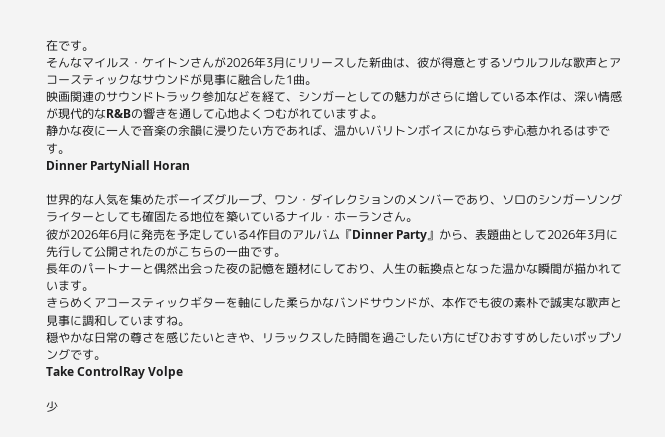在です。
そんなマイルス・ケイトンさんが2026年3月にリリースした新曲は、彼が得意とするソウルフルな歌声とアコースティックなサウンドが見事に融合した1曲。
映画関連のサウンドトラック参加などを経て、シンガーとしての魅力がさらに増している本作は、深い情感が現代的なR&Bの響きを通して心地よくつむがれていますよ。
静かな夜に一人で音楽の余韻に浸りたい方であれば、温かいバリトンボイスにかならず心惹かれるはずです。
Dinner PartyNiall Horan

世界的な人気を集めたボーイズグループ、ワン・ダイレクションのメンバーであり、ソロのシンガーソングライターとしても確固たる地位を築いているナイル・ホーランさん。
彼が2026年6月に発売を予定している4作目のアルバム『Dinner Party』から、表題曲として2026年3月に先行して公開されたのがこちらの一曲です。
長年のパートナーと偶然出会った夜の記憶を題材にしており、人生の転換点となった温かな瞬間が描かれています。
きらめくアコースティックギターを軸にした柔らかなバンドサウンドが、本作でも彼の素朴で誠実な歌声と見事に調和していますね。
穏やかな日常の尊さを感じたいときや、リラックスした時間を過ごしたい方にぜひおすすめしたいポップソングです。
Take ControlRay Volpe

少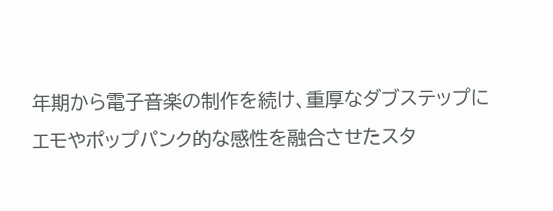年期から電子音楽の制作を続け、重厚なダブステップにエモやポップパンク的な感性を融合させたスタ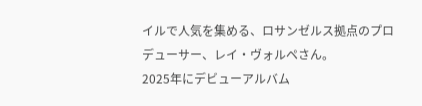イルで人気を集める、ロサンゼルス拠点のプロデューサー、レイ・ヴォルペさん。
2025年にデビューアルバム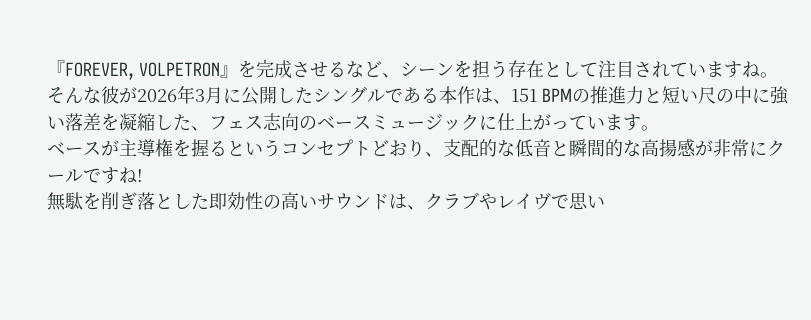『FOREVER, VOLPETRON』を完成させるなど、シーンを担う存在として注目されていますね。
そんな彼が2026年3月に公開したシングルである本作は、151 BPMの推進力と短い尺の中に強い落差を凝縮した、フェス志向のベースミュージックに仕上がっています。
ベースが主導権を握るというコンセプトどおり、支配的な低音と瞬間的な高揚感が非常にクールですね!
無駄を削ぎ落とした即効性の高いサウンドは、クラブやレイヴで思い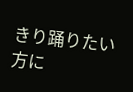きり踊りたい方に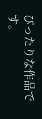ぴったりな作品です。